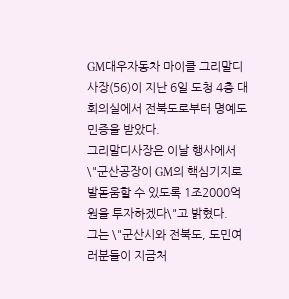GM대우자동차 마이클 그리말디 사장(56)이 지난 6일 도청 4층 대회의실에서 전북도로부터 명예도민증을 받았다.
그리말디사장은 이날 행사에서 \"군산공장이 GM의 핵심기지로 발돋움할 수 있도록 1조2000억원을 투자하겠다\"고 밝혔다.
그는 \"군산시와 전북도, 도민여러분들이 지금처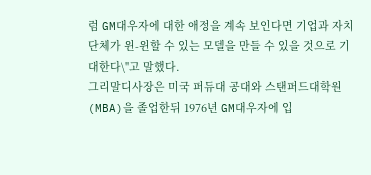럼 GM대우자에 대한 애정을 계속 보인다면 기업과 자치단체가 윈-윈할 수 있는 모델을 만들 수 있을 것으로 기대한다\"고 말했다.
그리말디사장은 미국 퍼듀대 공대와 스탠퍼드대학원(MBA)을 졸업한뒤 1976년 GM대우자에 입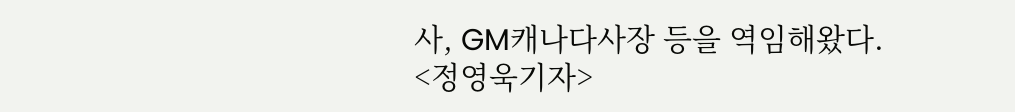사, GM캐나다사장 등을 역임해왔다.
<정영욱기자>